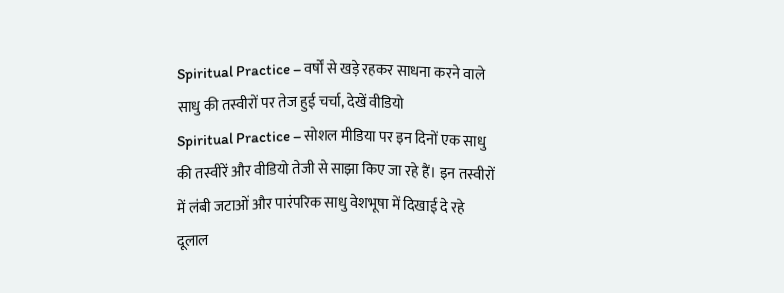Spiritual Practice – वर्षों से खड़े रहकर साधना करने वाले साधु की तस्वीरों पर तेज हुई चर्चा, देखें वीडियो
Spiritual Practice – सोशल मीडिया पर इन दिनों एक साधु की तस्वीरें और वीडियो तेजी से साझा किए जा रहे हैं। इन तस्वीरों में लंबी जटाओं और पारंपरिक साधु वेशभूषा में दिखाई दे रहे दूलाल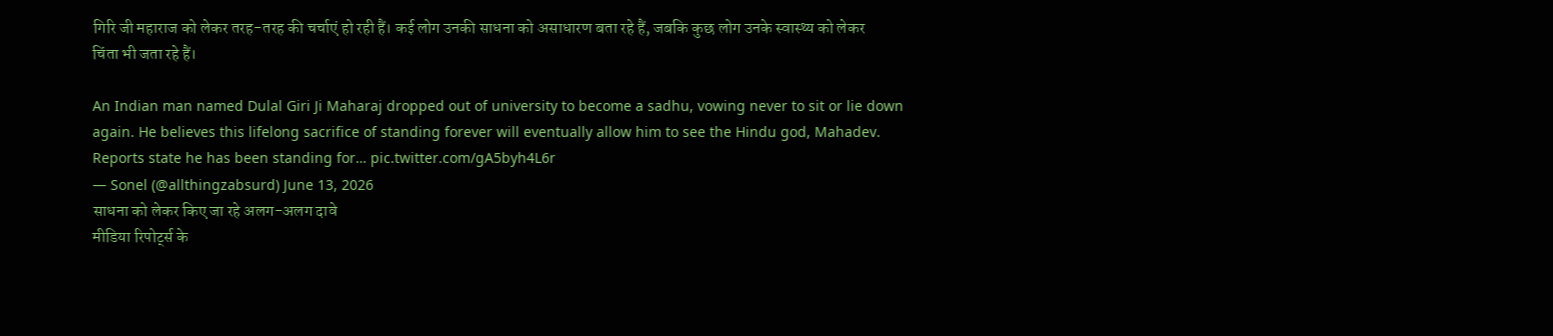गिरि जी महाराज को लेकर तरह-तरह की चर्चाएं हो रही हैं। कई लोग उनकी साधना को असाधारण बता रहे हैं, जबकि कुछ लोग उनके स्वास्थ्य को लेकर चिंता भी जता रहे हैं।

An Indian man named Dulal Giri Ji Maharaj dropped out of university to become a sadhu, vowing never to sit or lie down again. He believes this lifelong sacrifice of standing forever will eventually allow him to see the Hindu god, Mahadev.
Reports state he has been standing for… pic.twitter.com/gA5byh4L6r
— Sonel (@allthingzabsurd) June 13, 2026
साधना को लेकर किए जा रहे अलग-अलग दावे
मीडिया रिपोर्ट्स के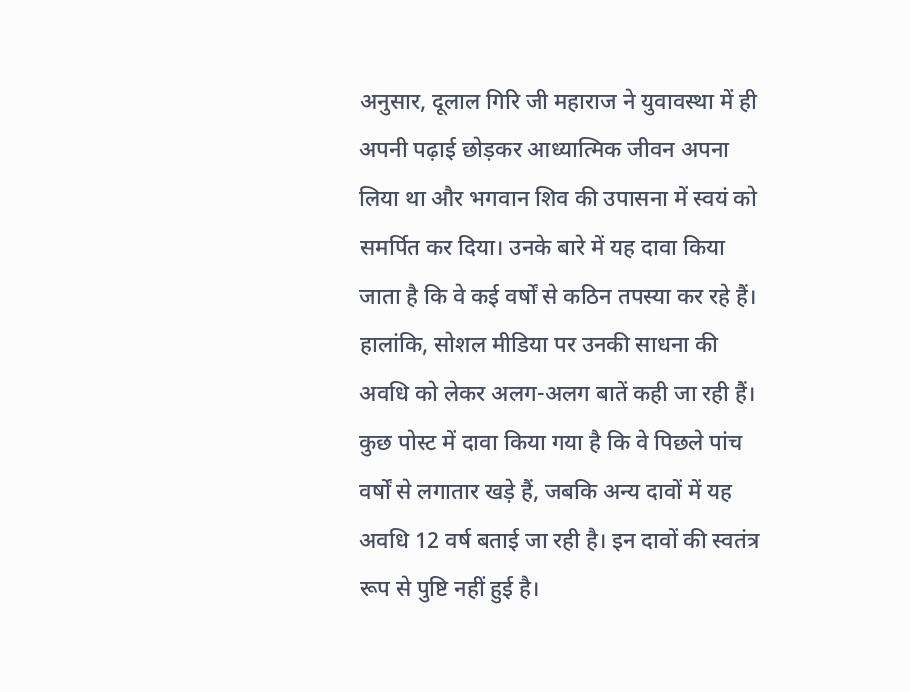अनुसार, दूलाल गिरि जी महाराज ने युवावस्था में ही अपनी पढ़ाई छोड़कर आध्यात्मिक जीवन अपना लिया था और भगवान शिव की उपासना में स्वयं को समर्पित कर दिया। उनके बारे में यह दावा किया जाता है कि वे कई वर्षों से कठिन तपस्या कर रहे हैं।
हालांकि, सोशल मीडिया पर उनकी साधना की अवधि को लेकर अलग-अलग बातें कही जा रही हैं। कुछ पोस्ट में दावा किया गया है कि वे पिछले पांच वर्षों से लगातार खड़े हैं, जबकि अन्य दावों में यह अवधि 12 वर्ष बताई जा रही है। इन दावों की स्वतंत्र रूप से पुष्टि नहीं हुई है।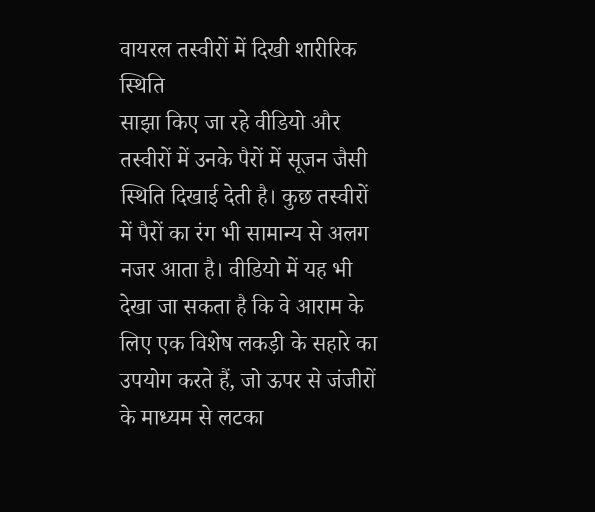वायरल तस्वीरों में दिखी शारीरिक स्थिति
साझा किए जा रहे वीडियो और तस्वीरों में उनके पैरों में सूजन जैसी स्थिति दिखाई देती है। कुछ तस्वीरों में पैरों का रंग भी सामान्य से अलग नजर आता है। वीडियो में यह भी देखा जा सकता है कि वे आराम के लिए एक विशेष लकड़ी के सहारे का उपयोग करते हैं, जो ऊपर से जंजीरों के माध्यम से लटका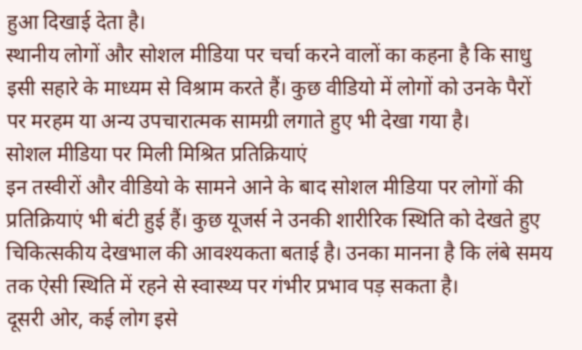हुआ दिखाई देता है।
स्थानीय लोगों और सोशल मीडिया पर चर्चा करने वालों का कहना है कि साधु इसी सहारे के माध्यम से विश्राम करते हैं। कुछ वीडियो में लोगों को उनके पैरों पर मरहम या अन्य उपचारात्मक सामग्री लगाते हुए भी देखा गया है।
सोशल मीडिया पर मिली मिश्रित प्रतिक्रियाएं
इन तस्वीरों और वीडियो के सामने आने के बाद सोशल मीडिया पर लोगों की प्रतिक्रियाएं भी बंटी हुई हैं। कुछ यूजर्स ने उनकी शारीरिक स्थिति को देखते हुए चिकित्सकीय देखभाल की आवश्यकता बताई है। उनका मानना है कि लंबे समय तक ऐसी स्थिति में रहने से स्वास्थ्य पर गंभीर प्रभाव पड़ सकता है।
दूसरी ओर, कई लोग इसे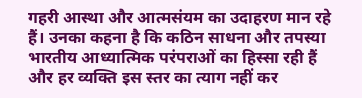गहरी आस्था और आत्मसंयम का उदाहरण मान रहे हैं। उनका कहना है कि कठिन साधना और तपस्या भारतीय आध्यात्मिक परंपराओं का हिस्सा रही हैं और हर व्यक्ति इस स्तर का त्याग नहीं कर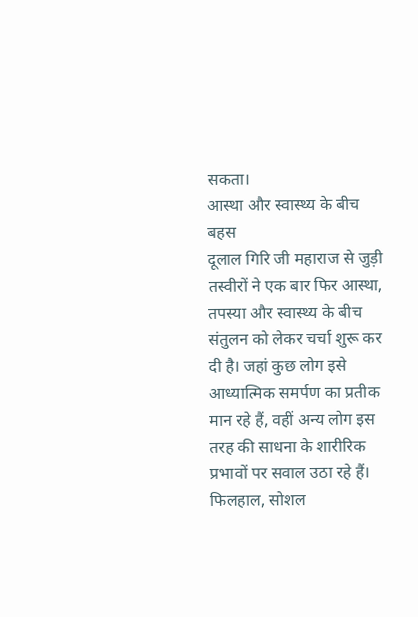सकता।
आस्था और स्वास्थ्य के बीच बहस
दूलाल गिरि जी महाराज से जुड़ी तस्वीरों ने एक बार फिर आस्था, तपस्या और स्वास्थ्य के बीच संतुलन को लेकर चर्चा शुरू कर दी है। जहां कुछ लोग इसे आध्यात्मिक समर्पण का प्रतीक मान रहे हैं, वहीं अन्य लोग इस तरह की साधना के शारीरिक प्रभावों पर सवाल उठा रहे हैं। फिलहाल, सोशल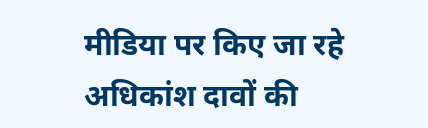मीडिया पर किए जा रहे अधिकांश दावों की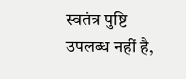स्वतंत्र पुष्टि उपलब्ध नहीं है,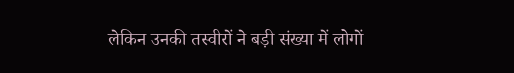लेकिन उनकी तस्वीरों ने बड़ी संख्या में लोगों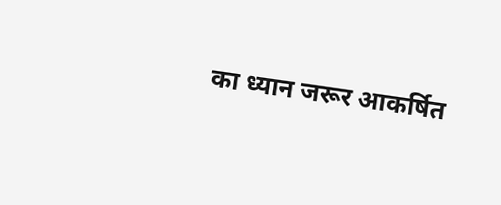का ध्यान जरूर आकर्षित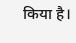किया है।